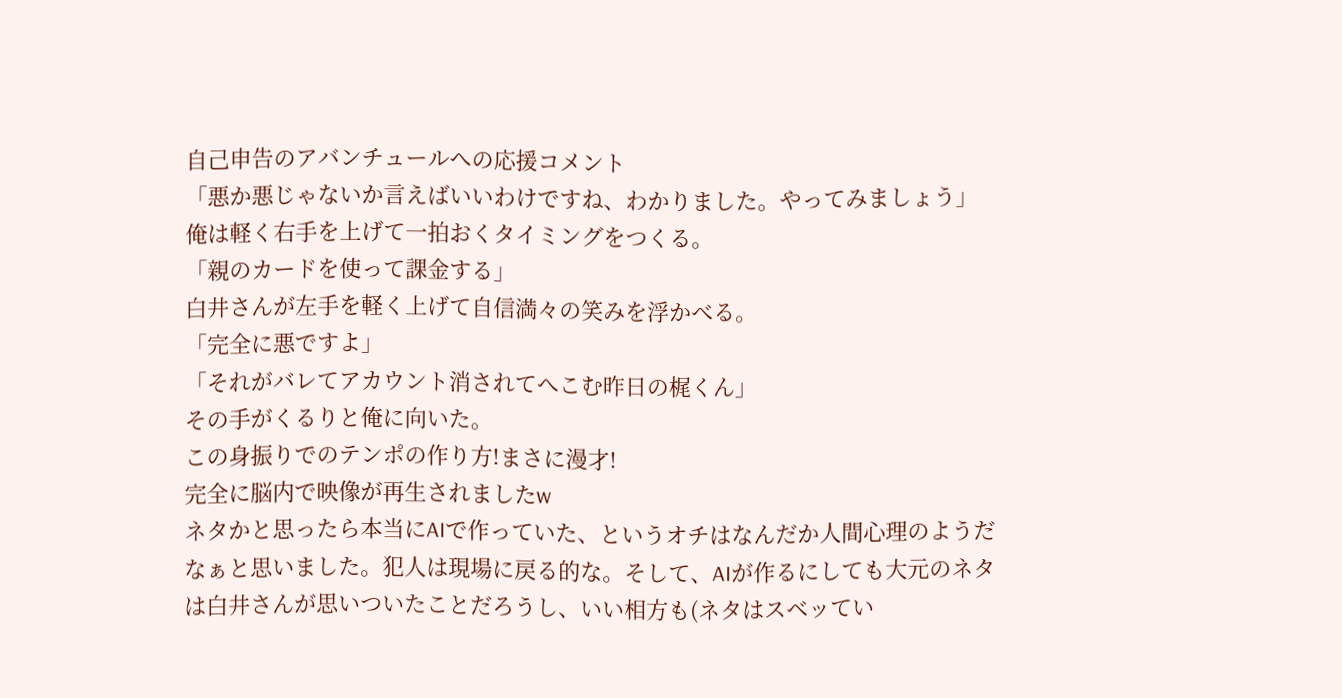自己申告のアバンチュールへの応援コメント
「悪か悪じゃないか言えばいいわけですね、わかりました。やってみましょう」
俺は軽く右手を上げて一拍おくタイミングをつくる。
「親のカードを使って課金する」
白井さんが左手を軽く上げて自信満々の笑みを浮かべる。
「完全に悪ですよ」
「それがバレてアカウント消されてへこむ昨日の梶くん」
その手がくるりと俺に向いた。
この身振りでのテンポの作り方!まさに漫才!
完全に脳内で映像が再生されましたw
ネタかと思ったら本当にAIで作っていた、というオチはなんだか人間心理のようだなぁと思いました。犯人は現場に戻る的な。そして、AIが作るにしても大元のネタは白井さんが思いついたことだろうし、いい相方も(ネタはスベッてい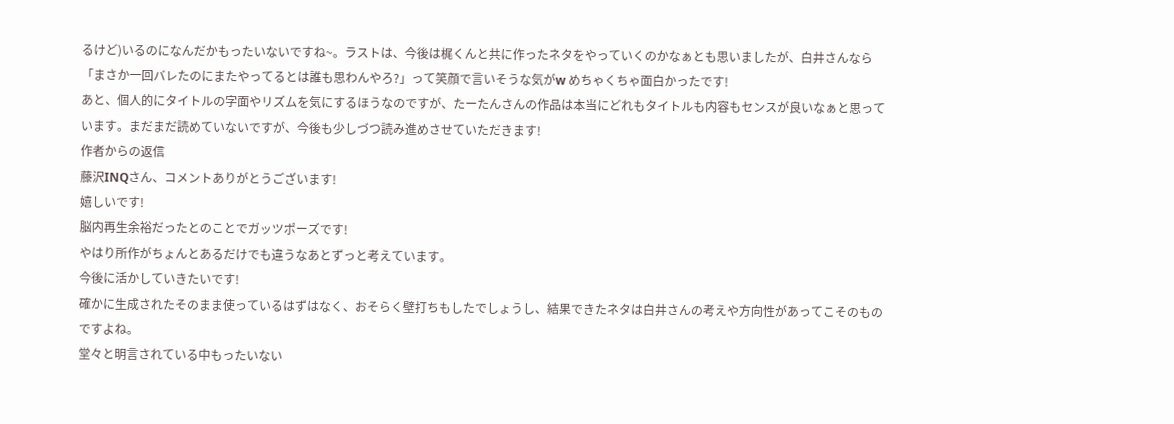るけど)いるのになんだかもったいないですね~。ラストは、今後は梶くんと共に作ったネタをやっていくのかなぁとも思いましたが、白井さんなら「まさか一回バレたのにまたやってるとは誰も思わんやろ?」って笑顔で言いそうな気がw めちゃくちゃ面白かったです!
あと、個人的にタイトルの字面やリズムを気にするほうなのですが、たーたんさんの作品は本当にどれもタイトルも内容もセンスが良いなぁと思っています。まだまだ読めていないですが、今後も少しづつ読み進めさせていただきます!
作者からの返信
藤沢INQさん、コメントありがとうございます!
嬉しいです!
脳内再生余裕だったとのことでガッツポーズです!
やはり所作がちょんとあるだけでも違うなあとずっと考えています。
今後に活かしていきたいです!
確かに生成されたそのまま使っているはずはなく、おそらく壁打ちもしたでしょうし、結果できたネタは白井さんの考えや方向性があってこそのものですよね。
堂々と明言されている中もったいない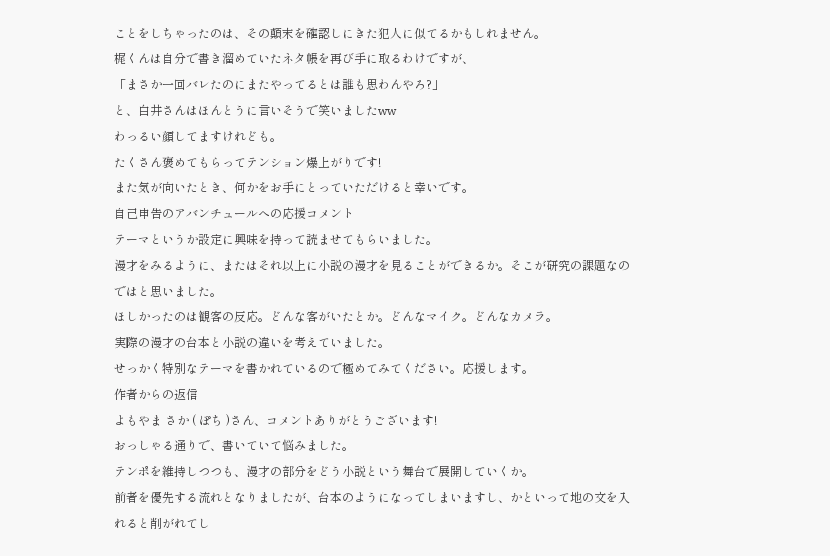ことをしちゃったのは、その顛末を確認しにきた犯人に似てるかもしれません。
梶くんは自分で書き溜めていたネタ帳を再び手に取るわけですが、
「まさか一回バレたのにまたやってるとは誰も思わんやろ?」
と、白井さんはほんとうに言いそうで笑いましたww
わっるい顔してますけれども。
たくさん褒めてもらってテンション爆上がりです!
また気が向いたとき、何かをお手にとっていただけると幸いです。
自己申告のアバンチュールへの応援コメント
テーマというか設定に興味を持って読ませてもらいました。
漫才をみるように、またはそれ以上に小説の漫才を見ることができるか。そこが研究の課題なのではと思いました。
ほしかったのは観客の反応。どんな客がいたとか。どんなマイク。どんなカメラ。
実際の漫才の台本と小説の違いを考えていました。
せっかく特別なテーマを書かれているので極めてみてください。応援します。
作者からの返信
よもやま さか ( ぽち )さん、コメントありがとうございます!
おっしゃる通りで、書いていて悩みました。
テンポを維持しつつも、漫才の部分をどう小説という舞台で展開していくか。
前者を優先する流れとなりましたが、台本のようになってしまいますし、かといって地の文を入れると削がれてし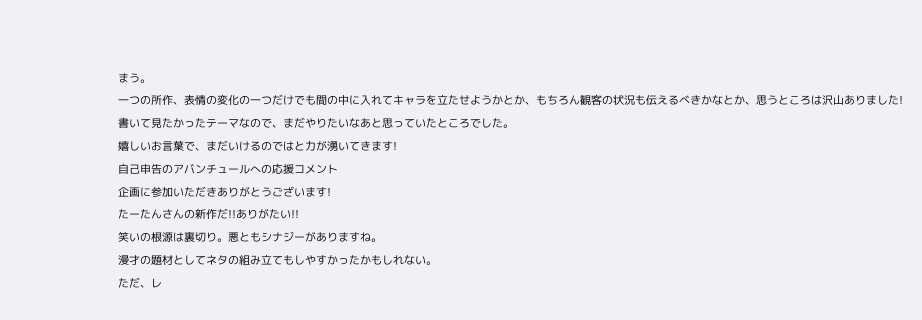まう。
一つの所作、表情の変化の一つだけでも間の中に入れてキャラを立たせようかとか、もちろん観客の状況も伝えるべきかなとか、思うところは沢山ありました!
書いて見たかったテーマなので、まだやりたいなあと思っていたところでした。
嬉しいお言葉で、まだいけるのではと力が湧いてきます!
自己申告のアバンチュールへの応援コメント
企画に参加いただきありがとうございます!
たーたんさんの新作だ!!ありがたい!!
笑いの根源は裏切り。悪ともシナジーがありますね。
漫才の題材としてネタの組み立てもしやすかったかもしれない。
ただ、レ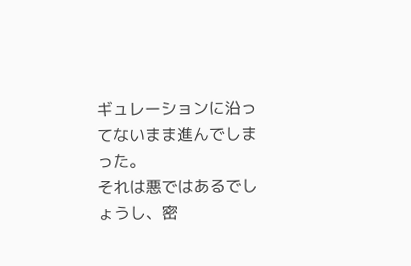ギュレーションに沿ってないまま進んでしまった。
それは悪ではあるでしょうし、密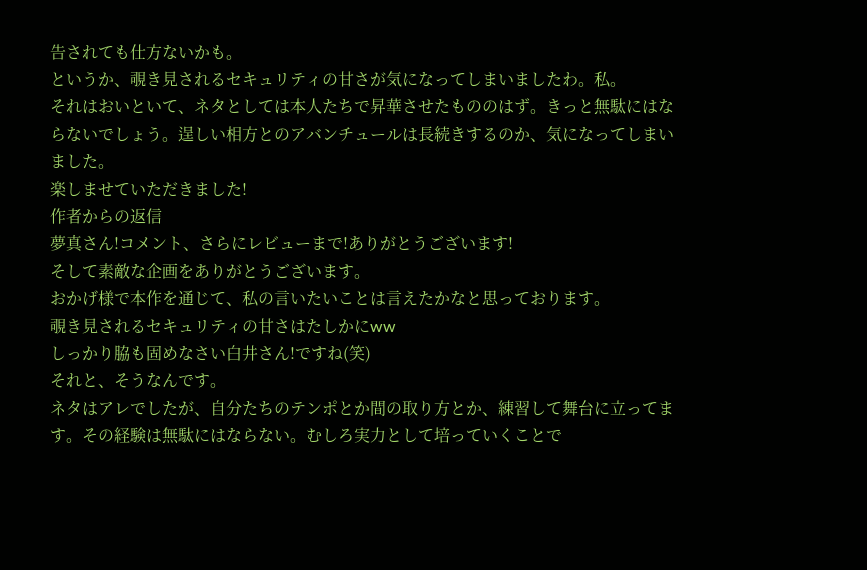告されても仕方ないかも。
というか、覗き見されるセキュリティの甘さが気になってしまいましたわ。私。
それはおいといて、ネタとしては本人たちで昇華させたもののはず。きっと無駄にはならないでしょう。逞しい相方とのアバンチュールは長続きするのか、気になってしまいました。
楽しませていただきました!
作者からの返信
夢真さん!コメント、さらにレビューまで!ありがとうございます!
そして素敵な企画をありがとうございます。
おかげ様で本作を通じて、私の言いたいことは言えたかなと思っております。
覗き見されるセキュリティの甘さはたしかにww
しっかり脇も固めなさい白井さん!ですね(笑)
それと、そうなんです。
ネタはアレでしたが、自分たちのテンポとか間の取り方とか、練習して舞台に立ってます。その経験は無駄にはならない。むしろ実力として培っていくことで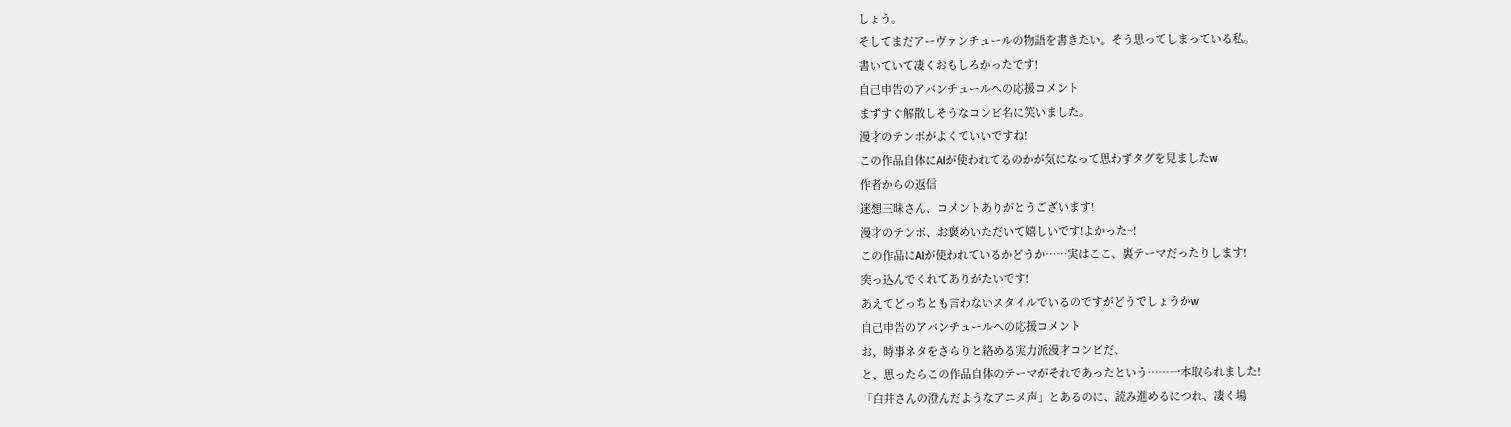しょう。
そしてまだアーヴァンチュールの物語を書きたい。そう思ってしまっている私。
書いていて凄くおもしろかったです!
自己申告のアバンチュールへの応援コメント
まずすぐ解散しそうなコンビ名に笑いました。
漫才のテンポがよくていいですね!
この作品自体にAIが使われてるのかが気になって思わずタグを見ましたw
作者からの返信
迷想三昧さん、コメントありがとうございます!
漫才のテンポ、お褒めいただいて嬉しいです!よかった~!
この作品にAIが使われているかどうか……実はここ、裏テーマだったりします!
突っ込んでくれてありがたいです!
あえてどっちとも言わないスタイルでいるのですがどうでしょうかw
自己申告のアバンチュールへの応援コメント
お、時事ネタをさらりと絡める実力派漫才コンビだ、
と、思ったらこの作品自体のテーマがそれであったという……一本取られました!
「白井さんの澄んだようなアニメ声」とあるのに、読み進めるにつれ、凄く場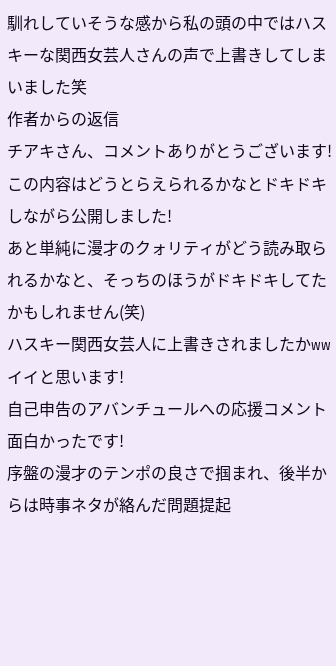馴れしていそうな感から私の頭の中ではハスキーな関西女芸人さんの声で上書きしてしまいました笑
作者からの返信
チアキさん、コメントありがとうございます!
この内容はどうとらえられるかなとドキドキしながら公開しました!
あと単純に漫才のクォリティがどう読み取られるかなと、そっちのほうがドキドキしてたかもしれません(笑)
ハスキー関西女芸人に上書きされましたかww
イイと思います!
自己申告のアバンチュールへの応援コメント
面白かったです!
序盤の漫才のテンポの良さで掴まれ、後半からは時事ネタが絡んだ問題提起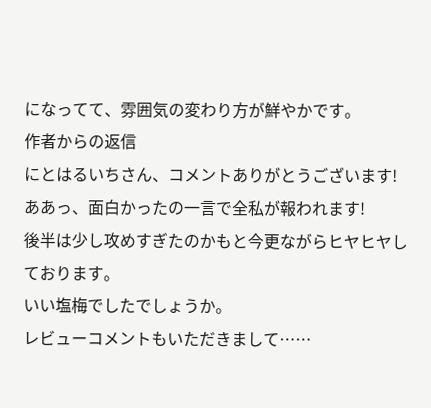になってて、雰囲気の変わり方が鮮やかです。
作者からの返信
にとはるいちさん、コメントありがとうございます!
ああっ、面白かったの一言で全私が報われます!
後半は少し攻めすぎたのかもと今更ながらヒヤヒヤしております。
いい塩梅でしたでしょうか。
レビューコメントもいただきまして……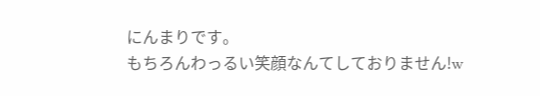にんまりです。
もちろんわっるい笑顔なんてしておりません!w